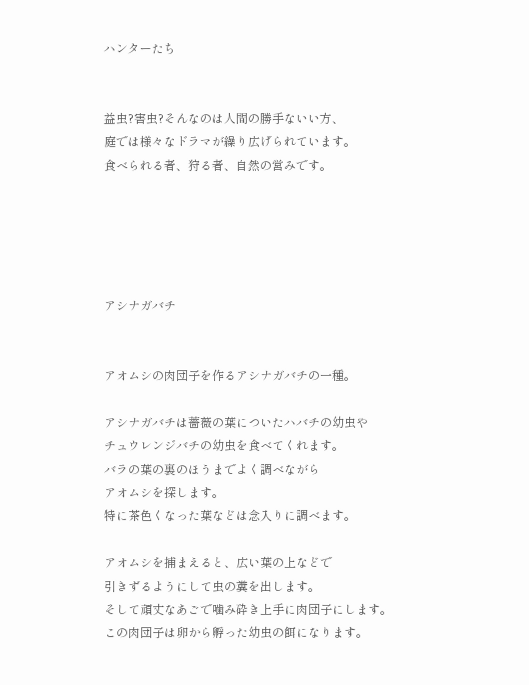ハンターたち


益虫?害虫?そんなのは人間の勝手ないい方、
庭では様々なドラマが繰り広げられています。
食べられる者、狩る者、自然の営みです。





アシナガバチ


アオムシの肉団子を作るアシナガバチの一種。

アシナガバチは薔薇の葉についたハバチの幼虫や
チュウレンジバチの幼虫を食べてくれます。
バラの葉の裏のほうまでよく調べながら
アオムシを探します。
特に茶色くなった葉などは念入りに調べます。

アオムシを捕まえると、広い葉の上などで
引きずるようにして虫の糞を出します。
そして頑丈なあごで噛み砕き上手に肉団子にします。
この肉団子は卵から孵った幼虫の餌になります。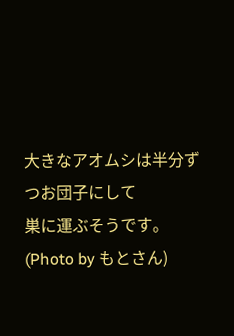大きなアオムシは半分ずつお団子にして
巣に運ぶそうです。
(Photo by もとさん)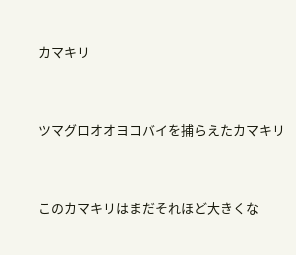カマキリ


ツマグロオオヨコバイを捕らえたカマキリ


このカマキリはまだそれほど大きくな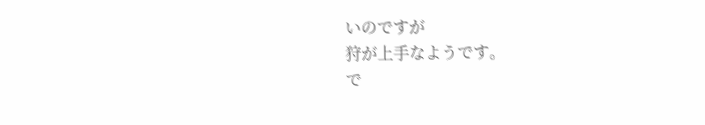いのですが
狩が上手なようです。
で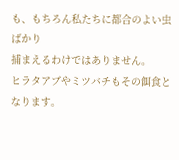も、もちろん私たちに都合のよい虫ばかり
捕まえるわけではありません。
ヒラタアブやミツバチもその餌食となります。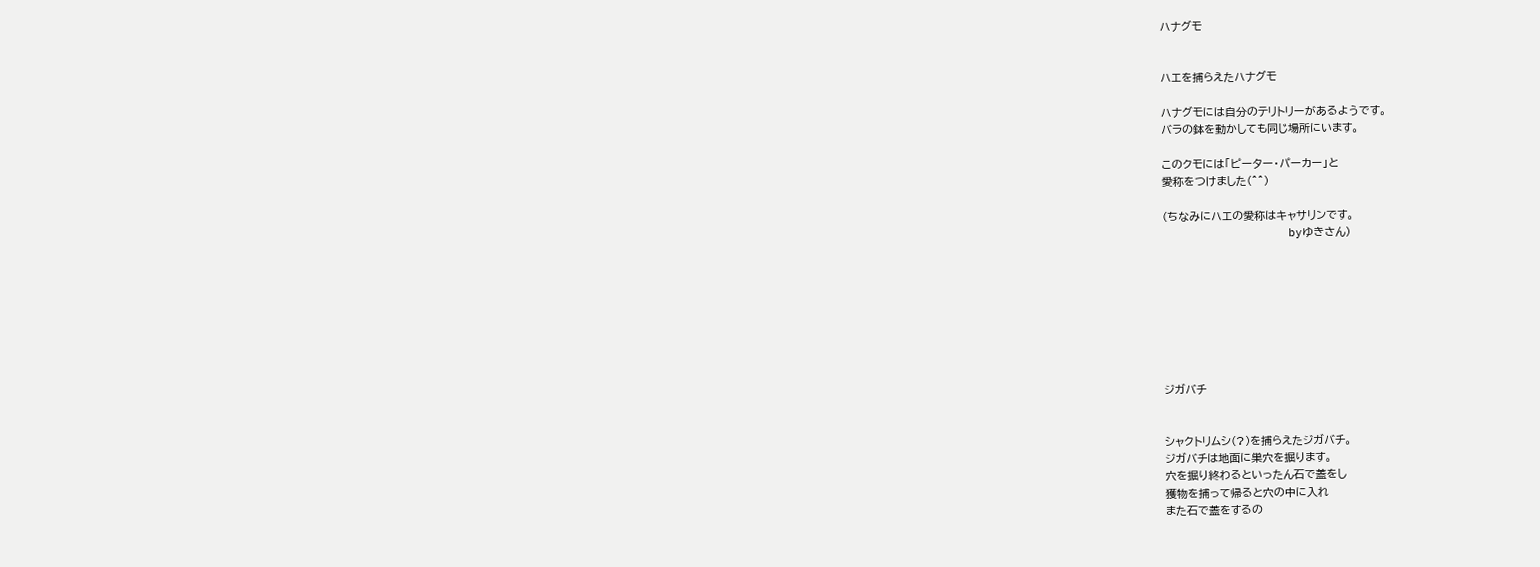ハナグモ


ハエを捕らえたハナグモ

ハナグモには自分のテリトリーがあるようです。
バラの鉢を動かしても同じ場所にいます。

このクモには「ピーター・パーカー」と
愛称をつけました(^^)

(ちなみにハエの愛称はキャサリンです。
                  byゆきさん)








ジガバチ


シャクトリムシ(?)を捕らえたジガバチ。
ジガバチは地面に巣穴を掘ります。
穴を掘り終わるといったん石で蓋をし
獲物を捕って帰ると穴の中に入れ
また石で蓋をするの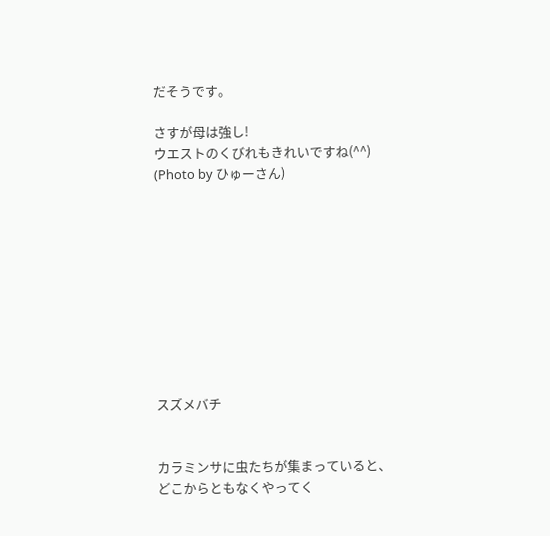だそうです。

さすが母は強し!
ウエストのくびれもきれいですね(^^)
(Photo by ひゅーさん)










スズメバチ


カラミンサに虫たちが集まっていると、
どこからともなくやってく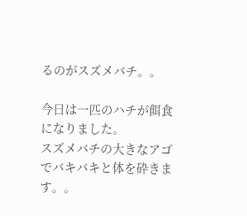るのがスズメバチ。。

今日は一匹のハチが餌食になりました。
スズメバチの大きなアゴでバキバキと体を砕きます。。